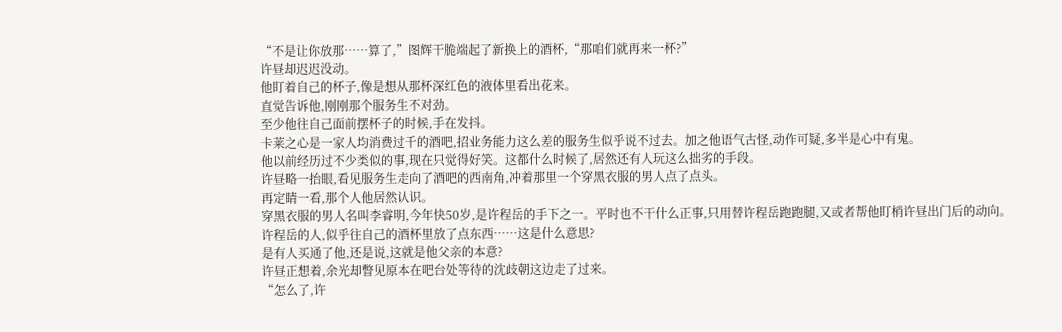“不是让你放那……算了,”图辉干脆端起了新换上的酒杯,“那咱们就再来一杯?”
许昼却迟迟没动。
他盯着自己的杯子,像是想从那杯深红色的液体里看出花来。
直觉告诉他,刚刚那个服务生不对劲。
至少他往自己面前摆杯子的时候,手在发抖。
卡莱之心是一家人均消费过千的酒吧,招业务能力这么差的服务生似乎说不过去。加之他语气古怪,动作可疑,多半是心中有鬼。
他以前经历过不少类似的事,现在只觉得好笑。这都什么时候了,居然还有人玩这么拙劣的手段。
许昼略一抬眼,看见服务生走向了酒吧的西南角,冲着那里一个穿黑衣服的男人点了点头。
再定睛一看,那个人他居然认识。
穿黑衣服的男人名叫李睿明,今年快50岁,是许程岳的手下之一。平时也不干什么正事,只用替许程岳跑跑腿,又或者帮他盯梢许昼出门后的动向。
许程岳的人,似乎往自己的酒杯里放了点东西……这是什么意思?
是有人买通了他,还是说,这就是他父亲的本意?
许昼正想着,余光却瞥见原本在吧台处等待的沈歧朝这边走了过来。
“怎么了,许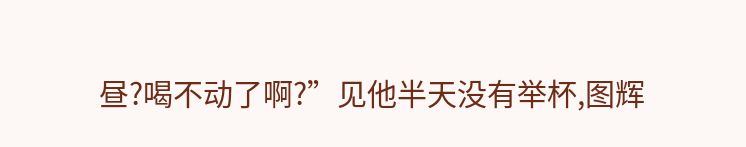昼?喝不动了啊?”见他半天没有举杯,图辉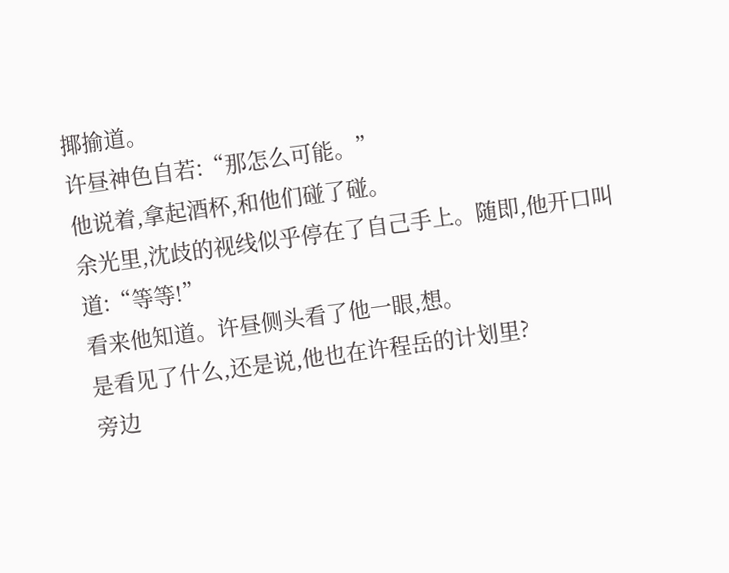揶揄道。
许昼神色自若:“那怎么可能。”
他说着,拿起酒杯,和他们碰了碰。
余光里,沈歧的视线似乎停在了自己手上。随即,他开口叫道:“等等!”
看来他知道。许昼侧头看了他一眼,想。
是看见了什么,还是说,他也在许程岳的计划里?
旁边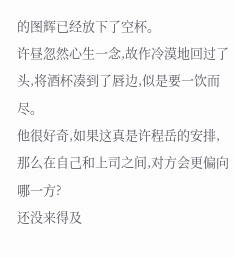的图辉已经放下了空杯。
许昼忽然心生一念,故作冷漠地回过了头,将酒杯凑到了唇边,似是要一饮而尽。
他很好奇,如果这真是许程岳的安排,那么在自己和上司之间,对方会更偏向哪一方?
还没来得及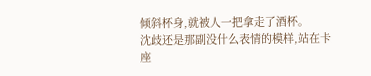倾斜杯身,就被人一把拿走了酒杯。
沈歧还是那副没什么表情的模样,站在卡座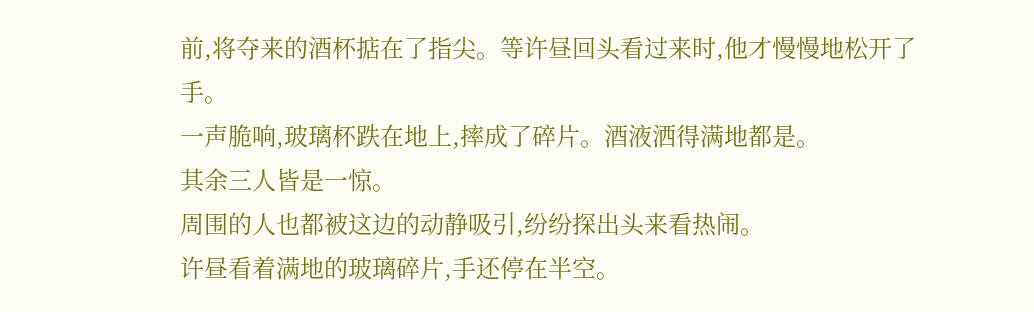前,将夺来的酒杯掂在了指尖。等许昼回头看过来时,他才慢慢地松开了手。
一声脆响,玻璃杯跌在地上,摔成了碎片。酒液洒得满地都是。
其余三人皆是一惊。
周围的人也都被这边的动静吸引,纷纷探出头来看热闹。
许昼看着满地的玻璃碎片,手还停在半空。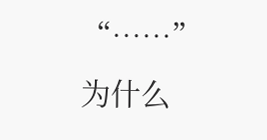“……”
为什么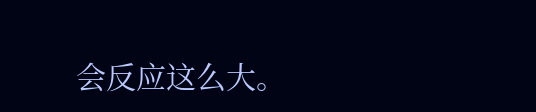会反应这么大。